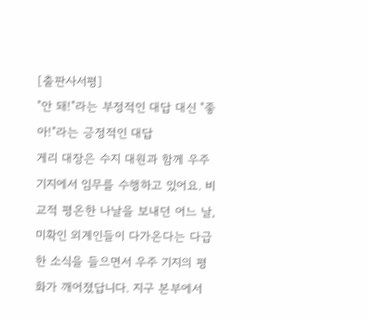[출판사서평]
"안 돼!"라는 부정적인 대답 대신 "좋아!"라는 긍정적인 대답
게리 대장은 수지 대원과 함께 우주 기지에서 임무를 수행하고 있어요. 비교적 평온한 나날을 보내던 어느 날, 미확인 외계인들이 다가온다는 다급한 소식을 들으면서 우주 기지의 평화가 깨어졌답니다. 지구 본부에서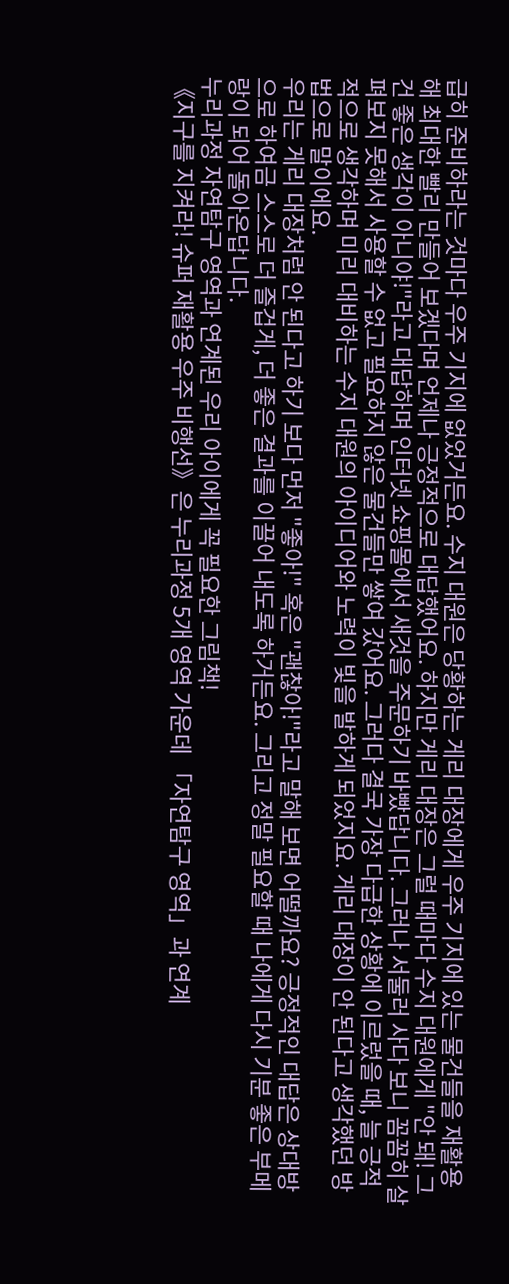급히 준비하라는 것마다 우주 기지에 없었거든요. 수지 대원은 당황하는 게리 대장에게 우주 기지에 있는 물건들을 재활용해 최대한 빨리 만들어 보겠다며 언제나 긍정적으로 대답했어요. 하지만 게리 대장은 그럴 때마다 수지 대원에게 "안 돼! 그건 좋은 생각이 아니야!"라고 대답하며 인터넷 쇼핑몰에서 새것을 주문하기 바빴답니다. 그러나 서둘러 사다 보니 꼼꼼히 살펴보지 못해서 사용할 수 없고 필요하지 않은 물건들만 쌓여 갔어요. 그러다 결국 가장 다급한 상황에 이르렀을 때, 늘 긍적적으로 생각하며 미리 대비하는 수지 대원의 아이디어와 노력이 빛을 발하게 되었지요. 게리 대장이 안 된다고 생각했던 방법으로 말이에요.
우리는 게리 대장처럼 안 된다고 하기 보다 먼저 "좋아!" 혹은 "괜찮아!"라고 말해 보면 어떨까요? 긍정적인 대답은 상대방으로 하여금 스스로 더 즐겁게, 더 좋은 결과를 이끌어 내도록 하거든요. 그리고 정말 필요할 때 나에게 다시 기분 좋은 부메랑이 되어 돌아온답니다.
누리과정 자연탐구 영역과 연계된 우리 아이에게 꼭 필요한 그림책!
《지구를 지켜라! 슈퍼 재활용 우주 비행선》은 누리과정 5개 영역 가운데 「자연탐구 영역」과 연계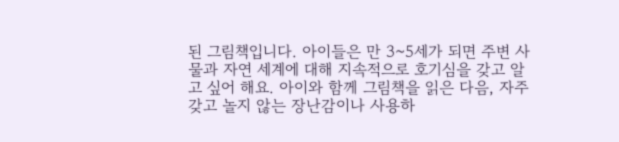된 그림책입니다. 아이들은 만 3~5세가 되면 주변 사물과 자연 세계에 대해 지속적으로 호기심을 갖고 알고 싶어 해요. 아이와 함께 그림책을 읽은 다음, 자주 갖고 놀지 않는 장난감이나 사용하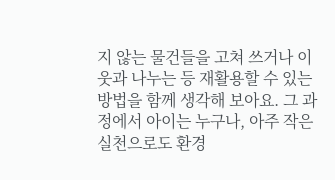지 않는 물건들을 고쳐 쓰거나 이웃과 나누는 등 재활용할 수 있는 방법을 함께 생각해 보아요. 그 과정에서 아이는 누구나, 아주 작은 실천으로도 환경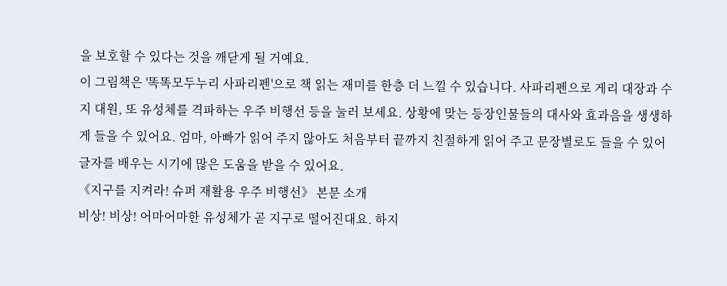을 보호할 수 있다는 것을 깨닫게 될 거예요.
이 그림책은 '똑똑모두누리 사파리펜'으로 책 읽는 재미를 한층 더 느낄 수 있습니다. 사파리펜으로 게리 대장과 수지 대원, 또 유성체를 격파하는 우주 비행선 등을 눌러 보세요. 상황에 맞는 등장인물들의 대사와 효과음을 생생하게 들을 수 있어요. 엄마, 아빠가 읽어 주지 않아도 처음부터 끝까지 친절하게 읽어 주고 문장별로도 들을 수 있어 글자를 배우는 시기에 많은 도움을 받을 수 있어요.
《지구를 지켜라! 슈퍼 재활용 우주 비행선》 본문 소개
비상! 비상! 어마어마한 유성체가 곧 지구로 떨어진대요. 하지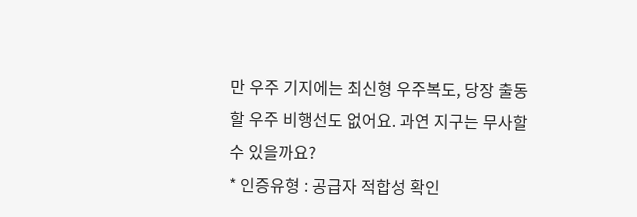만 우주 기지에는 최신형 우주복도, 당장 출동할 우주 비행선도 없어요. 과연 지구는 무사할 수 있을까요?
* 인증유형 : 공급자 적합성 확인